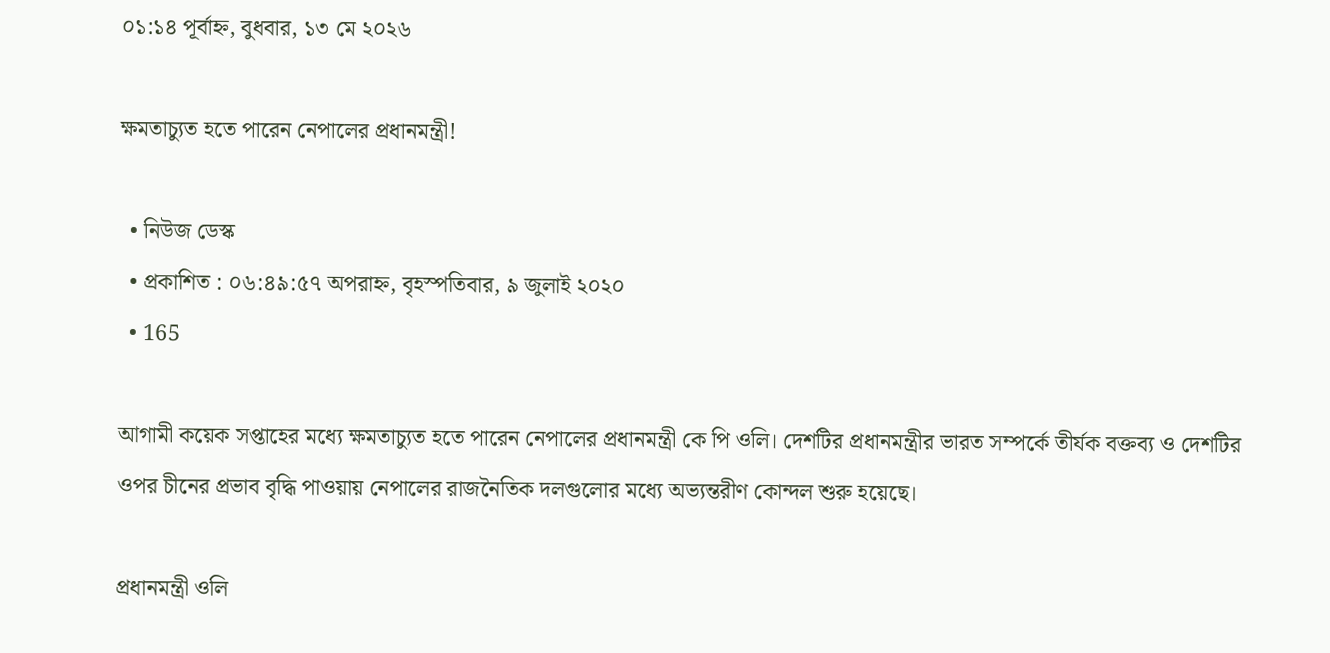০১:১৪ পূর্বাহ্ন, বুধবার, ১৩ মে ২০২৬

ক্ষমতাচ্যুত হতে পারেন নেপালের প্রধানমন্ত্রী!

  • নিউজ ডেস্ক
  • প্রকাশিত : ০৬:৪৯:৫৭ অপরাহ্ন, বৃহস্পতিবার, ৯ জুলাই ২০২০
  • 165

আগামী কয়েক সপ্তাহের মধ্যে ক্ষমতাচ্যুত হতে পারেন নেপালের প্রধানমন্ত্রী কে পি ওলি। দেশটির প্রধানমন্ত্রীর ভারত সম্পর্কে তীর্যক বক্তব্য ও দেশটির ওপর চীনের প্রভাব বৃদ্ধি পাওয়ায় নেপালের রাজনৈতিক দলগুলোর মধ্যে অভ্যন্তরীণ কোন্দল শুরু হয়েছে।

প্রধানমন্ত্রী ওলি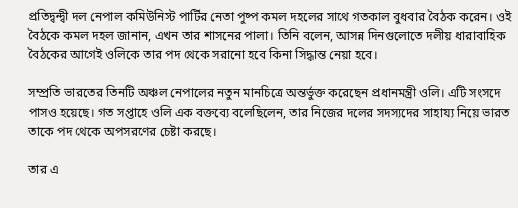প্রতিদ্বন্দ্বী দল নেপাল কমিউনিস্ট পার্টির নেতা পুষ্প কমল দহলের সাথে গতকাল বুধবার বৈঠক করেন। ওই বৈঠকে কমল দহল জানান, এখন তার শাসনের পালা। তিনি বলেন, আসন্ন দিনগুলোতে দলীয় ধারাবাহিক বৈঠকের আগেই ওলিকে তার পদ থেকে সরানো হবে কিনা সিদ্ধান্ত নেয়া হবে।

সম্প্রতি ভারতের তিনটি অঞ্চল নেপালের নতুন মানচিত্রে অন্তর্ভুক্ত করেছেন প্রধানমন্ত্রী ওলি। এটি সংসদে পাসও হয়েছে। গত সপ্তাহে ওলি এক বক্তব্যে বলেছিলেন, তার নিজের দলের সদস্যদের সাহায্য নিয়ে ভারত তাকে পদ থেকে অপসরণের চেষ্টা করছে।

তার এ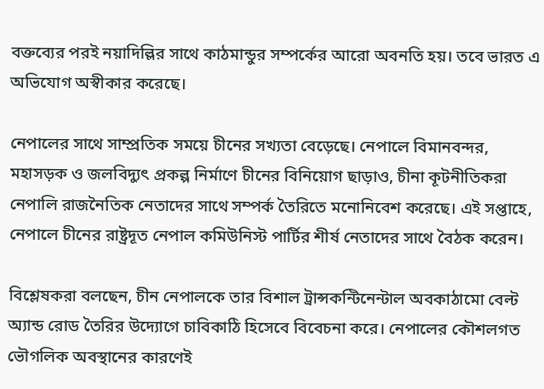বক্তব্যের পরই নয়াদিল্লির সাথে কাঠমান্ডুর সম্পর্কের আরো অবনতি হয়। তবে ভারত এ অভিযোগ অস্বীকার করেছে।

নেপালের সাথে সাম্প্রতিক সময়ে চীনের সখ্যতা বেড়েছে। নেপালে বিমানবন্দর, মহাসড়ক ও জলবিদ্যুৎ প্রকল্প নির্মাণে চীনের বিনিয়োগ ছাড়াও, চীনা কূটনীতিকরা নেপালি রাজনৈতিক নেতাদের সাথে সম্পর্ক তৈরিতে মনোনিবেশ করেছে। এই সপ্তাহে, নেপালে চীনের রাষ্ট্রদূত নেপাল কমিউনিস্ট পার্টির শীর্ষ নেতাদের সাথে বৈঠক করেন।

বিশ্লেষকরা বলছেন, চীন নেপালকে তার বিশাল ট্রান্সকন্টিনেন্টাল অবকাঠামো বেল্ট অ্যান্ড রোড তৈরির উদ্যোগে চাবিকাঠি হিসেবে বিবেচনা করে। নেপালের কৌশলগত ভৌগলিক অবস্থানের কারণেই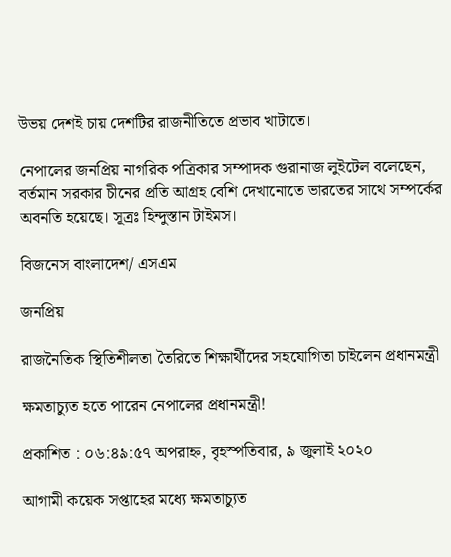উভয় দেশই চায় দেশটির রাজনীতিতে প্রভাব খাটাতে।

নেপালের জনপ্রিয় নাগরিক পত্রিকার সম্পাদক গুরানাজ লুইটেল বলেছেন, বর্তমান সরকার চীনের প্রতি আগ্রহ বেশি দেখানোতে ভারতের সাথে সম্পর্কের অবনতি হয়েছে। সূত্রঃ হিন্দুস্তান টাইমস।

বিজনেস বাংলাদেশ/ এসএম

জনপ্রিয়

রাজনৈতিক স্থিতিশীলতা তৈরিতে শিক্ষার্থীদের সহযোগিতা চাইলেন প্রধানমন্ত্রী

ক্ষমতাচ্যুত হতে পারেন নেপালের প্রধানমন্ত্রী!

প্রকাশিত : ০৬:৪৯:৫৭ অপরাহ্ন, বৃহস্পতিবার, ৯ জুলাই ২০২০

আগামী কয়েক সপ্তাহের মধ্যে ক্ষমতাচ্যুত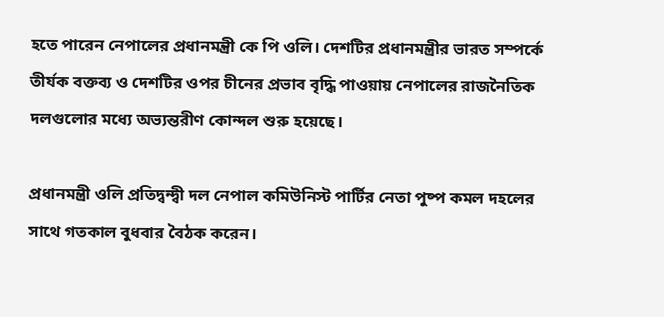হতে পারেন নেপালের প্রধানমন্ত্রী কে পি ওলি। দেশটির প্রধানমন্ত্রীর ভারত সম্পর্কে তীর্যক বক্তব্য ও দেশটির ওপর চীনের প্রভাব বৃদ্ধি পাওয়ায় নেপালের রাজনৈতিক দলগুলোর মধ্যে অভ্যন্তরীণ কোন্দল শুরু হয়েছে।

প্রধানমন্ত্রী ওলি প্রতিদ্বন্দ্বী দল নেপাল কমিউনিস্ট পার্টির নেতা পুষ্প কমল দহলের সাথে গতকাল বুধবার বৈঠক করেন।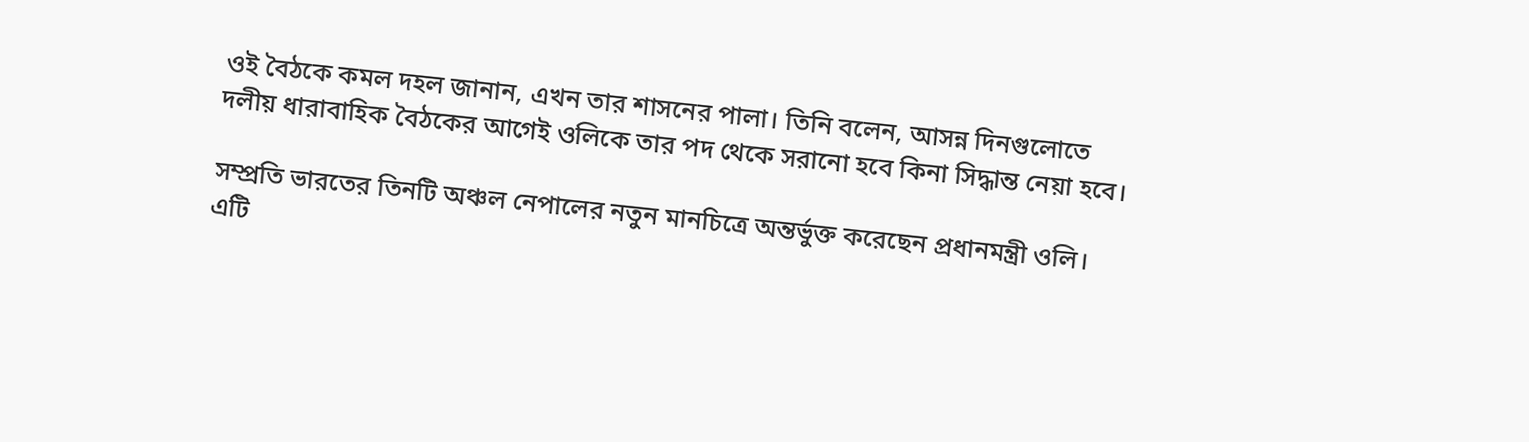ওই বৈঠকে কমল দহল জানান, এখন তার শাসনের পালা। তিনি বলেন, আসন্ন দিনগুলোতে দলীয় ধারাবাহিক বৈঠকের আগেই ওলিকে তার পদ থেকে সরানো হবে কিনা সিদ্ধান্ত নেয়া হবে।

সম্প্রতি ভারতের তিনটি অঞ্চল নেপালের নতুন মানচিত্রে অন্তর্ভুক্ত করেছেন প্রধানমন্ত্রী ওলি। এটি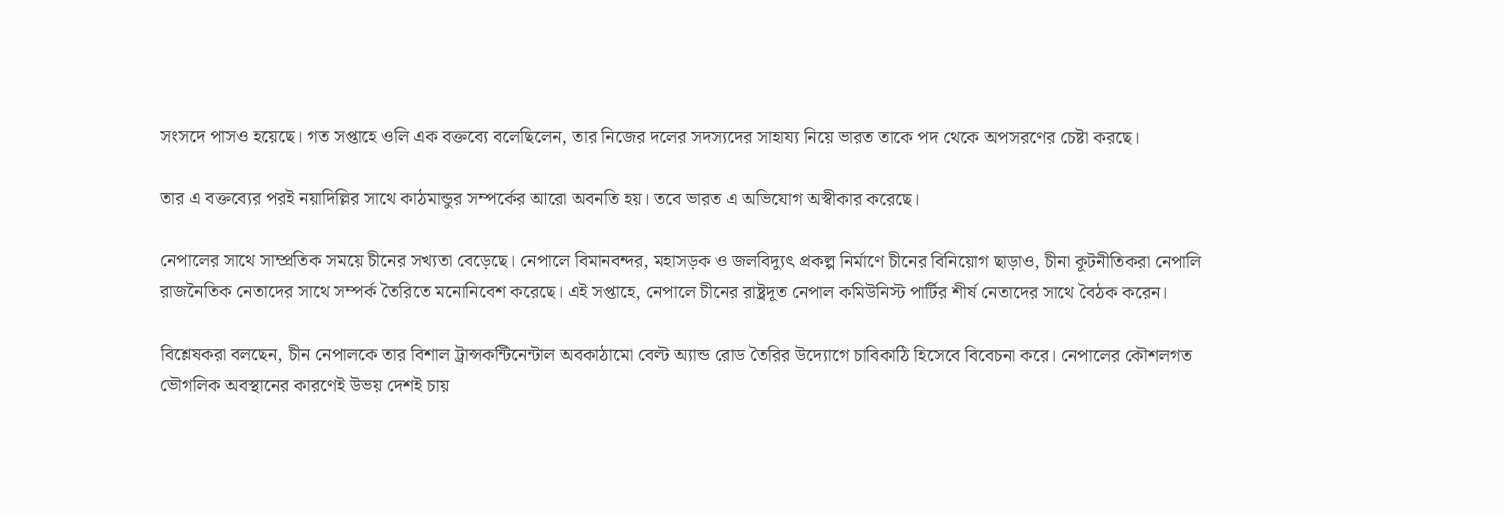সংসদে পাসও হয়েছে। গত সপ্তাহে ওলি এক বক্তব্যে বলেছিলেন, তার নিজের দলের সদস্যদের সাহায্য নিয়ে ভারত তাকে পদ থেকে অপসরণের চেষ্টা করছে।

তার এ বক্তব্যের পরই নয়াদিল্লির সাথে কাঠমান্ডুর সম্পর্কের আরো অবনতি হয়। তবে ভারত এ অভিযোগ অস্বীকার করেছে।

নেপালের সাথে সাম্প্রতিক সময়ে চীনের সখ্যতা বেড়েছে। নেপালে বিমানবন্দর, মহাসড়ক ও জলবিদ্যুৎ প্রকল্প নির্মাণে চীনের বিনিয়োগ ছাড়াও, চীনা কূটনীতিকরা নেপালি রাজনৈতিক নেতাদের সাথে সম্পর্ক তৈরিতে মনোনিবেশ করেছে। এই সপ্তাহে, নেপালে চীনের রাষ্ট্রদূত নেপাল কমিউনিস্ট পার্টির শীর্ষ নেতাদের সাথে বৈঠক করেন।

বিশ্লেষকরা বলছেন, চীন নেপালকে তার বিশাল ট্রান্সকন্টিনেন্টাল অবকাঠামো বেল্ট অ্যান্ড রোড তৈরির উদ্যোগে চাবিকাঠি হিসেবে বিবেচনা করে। নেপালের কৌশলগত ভৌগলিক অবস্থানের কারণেই উভয় দেশই চায়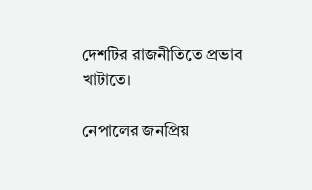দেশটির রাজনীতিতে প্রভাব খাটাতে।

নেপালের জনপ্রিয়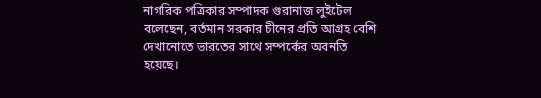নাগরিক পত্রিকার সম্পাদক গুরানাজ লুইটেল বলেছেন, বর্তমান সরকার চীনের প্রতি আগ্রহ বেশি দেখানোতে ভারতের সাথে সম্পর্কের অবনতি হয়েছে।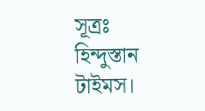সূত্রঃ হিন্দুস্তান টাইমস।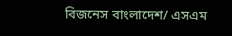বিজনেস বাংলাদেশ/ এসএম